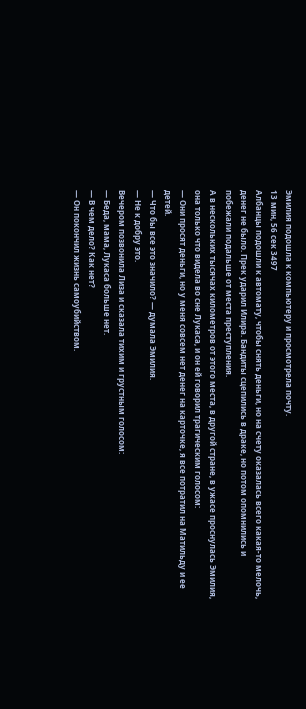Эмилия подошла к компьютеру и просмотрела почту.
13 мин, 56 сек 3497
Албанцы подошли к автомату, чтобы снять деньги, но на счету оказалась всего какая-то мелочь, денег не было. Прек ударил Илира. Бандиты сцепились в драке, но потом опомнились и побежали подальше от места преступления.
А в нескольких тысячах километров от этого места, в другой стране, в ужасе проснулась Эмилия, она только что видела во сне Лукаса, и он ей говорил трагическим голосом:
— Они просят деньги, но у меня совсем нет денег на карточке, я все потратил на Матильду и ее детей.
— Что бы все это значило? — думала Эмилия.
— Не к добру это.
Вечером позвонила Лиза и сказала тихим и грустным голосом:
— Беда, мама, Лукаса больше нет.
— В чем дело? Как нет?
— Он покончил жизнь самоубийством.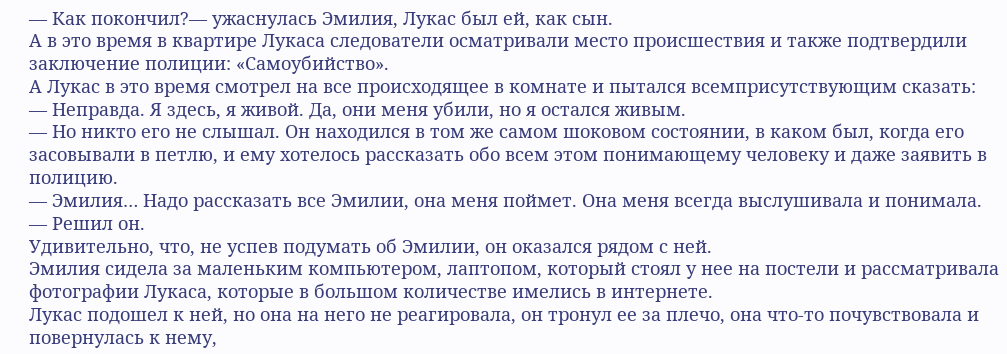— Как покончил?— ужаснулась Эмилия, Лукас был ей, как сын.
А в это время в квартире Лукаса следователи осматривали место происшествия и также подтвердили заключение полиции: «Самоубийство».
А Лукас в это время смотрел на все происходящее в комнате и пытался всемприсутствующим сказать:
— Неправда. Я здесь, я живой. Да, они меня убили, но я остался живым.
— Но никто его не слышал. Он находился в том же самом шоковом состоянии, в каком был, когда его засовывали в петлю, и ему хотелось рассказать обо всем этом понимающему человеку и даже заявить в полицию.
— Эмилия… Надо рассказать все Эмилии, она меня поймет. Она меня всегда выслушивала и понимала.
— Решил он.
Удивительно, что, не успев подумать об Эмилии, он оказался рядом с ней.
Эмилия сидела за маленьким компьютером, лаптопом, который стоял у нее на постели и рассматривала фотографии Лукаса, которые в большом количестве имелись в интернете.
Лукас подошел к ней, но она на него не реагировала, он тронул ее за плечо, она что-то почувствовала и повернулась к нему,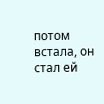потом встала, он стал ей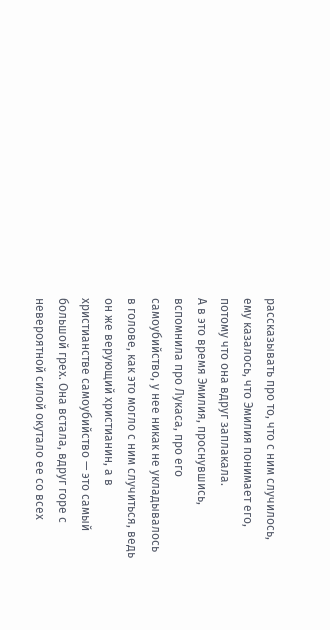рассказывать про то, что с ним случилось, ему казалось, что Эмилия понимает его, потому что она вдруг заплакала.
А в это время Эмилия, проснувшись, вспомнила про Лукаса, про его самоубийство, у нее никак не укладывалось в голове, как это могло с ним случиться, ведь он же верующий христианин, а в христианстве самоубийство — это самый большой грех. Она встала, вдруг горе с невероятной силой окутало ее со всех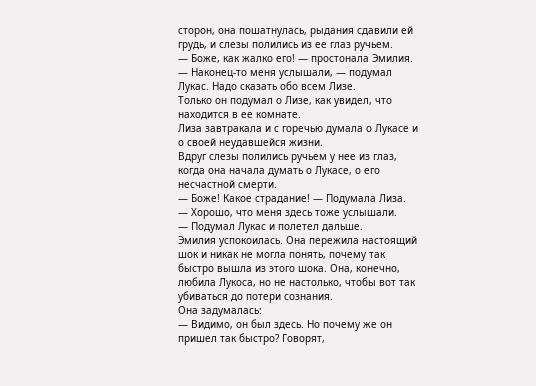сторон, она пошатнулась, рыдания сдавили ей грудь, и слезы полились из ее глаз ручьем.
— Боже, как жалко его! — простонала Эмилия.
— Наконец-то меня услышали, — подумал Лукас. Надо сказать обо всем Лизе.
Только он подумал о Лизе, как увидел, что находится в ее комнате.
Лиза завтракала и с горечью думала о Лукасе и о своей неудавшейся жизни.
Вдруг слезы полились ручьем у нее из глаз, когда она начала думать о Лукасе, о его несчастной смерти.
— Боже! Какое страдание! — Подумала Лиза.
— Хорошо, что меня здесь тоже услышали.
— Подумал Лукас и полетел дальше.
Эмилия успокоилась. Она пережила настоящий шок и никак не могла понять, почему так быстро вышла из этого шока. Она, конечно, любила Лукоса, но не настолько, чтобы вот так убиваться до потери сознания.
Она задумалась:
— Видимо, он был здесь. Но почему же он пришел так быстро? Говорят,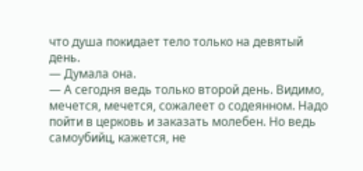что душа покидает тело только на девятый день.
— Думала она.
— А сегодня ведь только второй день. Видимо, мечется, мечется, сожалеет о содеянном. Надо пойти в церковь и заказать молебен. Но ведь самоубийц, кажется, не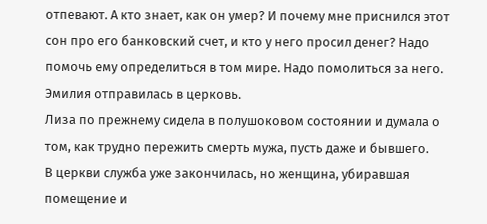отпевают. А кто знает, как он умер? И почему мне приснился этот сон про его банковский счет, и кто у него просил денег? Надо помочь ему определиться в том мире. Надо помолиться за него.
Эмилия отправилась в церковь.
Лиза по прежнему сидела в полушоковом состоянии и думала о том, как трудно пережить смерть мужа, пусть даже и бывшего.
В церкви служба уже закончилась, но женщина, убиравшая помещение и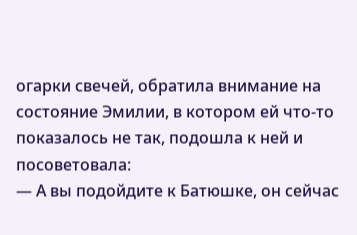огарки свечей, обратила внимание на состояние Эмилии, в котором ей что-то показалось не так, подошла к ней и посоветовала:
— А вы подойдите к Батюшке, он сейчас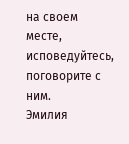на своем месте, исповедуйтесь, поговорите с ним.
Эмилия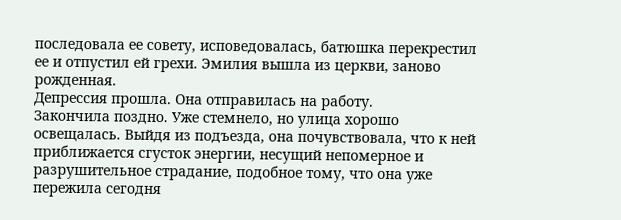последовала ее совету, исповедовалась, батюшка перекрестил ее и отпустил ей грехи. Эмилия вышла из церкви, заново рожденная.
Депрессия прошла. Она отправилась на работу.
Закончила поздно. Уже стемнело, но улица хорошо освещалась. Выйдя из подъезда, она почувствовала, что к ней приближается сгусток энергии, несущий непомерное и разрушительное страдание, подобное тому, что она уже пережила сегодня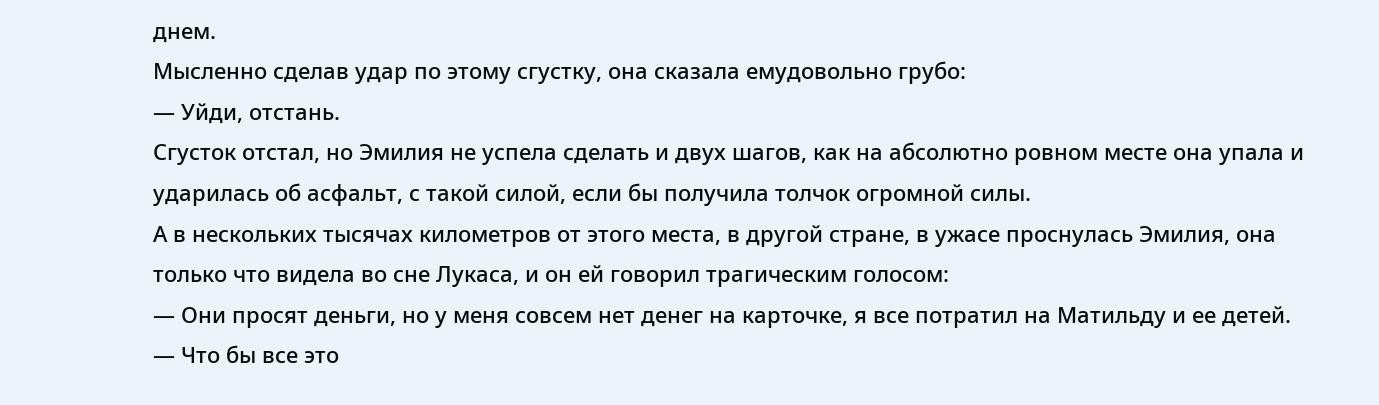днем.
Мысленно сделав удар по этому сгустку, она сказала емудовольно грубо:
— Уйди, отстань.
Сгусток отстал, но Эмилия не успела сделать и двух шагов, как на абсолютно ровном месте она упала и ударилась об асфальт, с такой силой, если бы получила толчок огромной силы.
А в нескольких тысячах километров от этого места, в другой стране, в ужасе проснулась Эмилия, она только что видела во сне Лукаса, и он ей говорил трагическим голосом:
— Они просят деньги, но у меня совсем нет денег на карточке, я все потратил на Матильду и ее детей.
— Что бы все это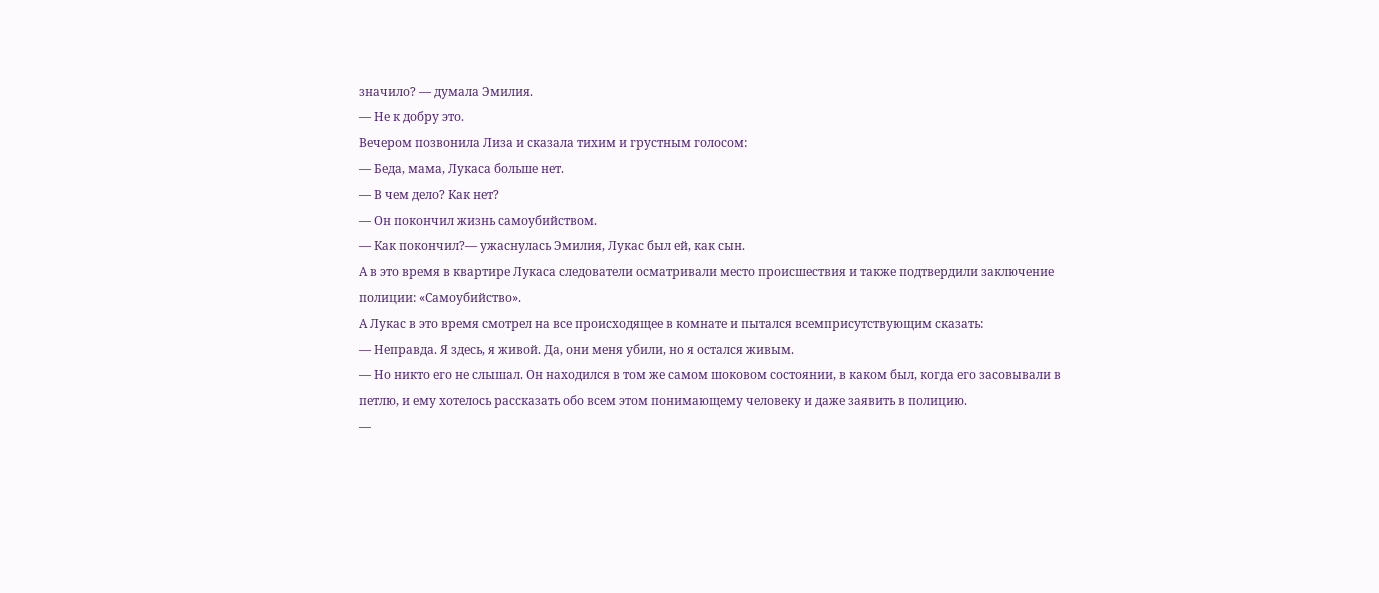значило? — думала Эмилия.
— Не к добру это.
Вечером позвонила Лиза и сказала тихим и грустным голосом:
— Беда, мама, Лукаса больше нет.
— В чем дело? Как нет?
— Он покончил жизнь самоубийством.
— Как покончил?— ужаснулась Эмилия, Лукас был ей, как сын.
А в это время в квартире Лукаса следователи осматривали место происшествия и также подтвердили заключение полиции: «Самоубийство».
А Лукас в это время смотрел на все происходящее в комнате и пытался всемприсутствующим сказать:
— Неправда. Я здесь, я живой. Да, они меня убили, но я остался живым.
— Но никто его не слышал. Он находился в том же самом шоковом состоянии, в каком был, когда его засовывали в петлю, и ему хотелось рассказать обо всем этом понимающему человеку и даже заявить в полицию.
—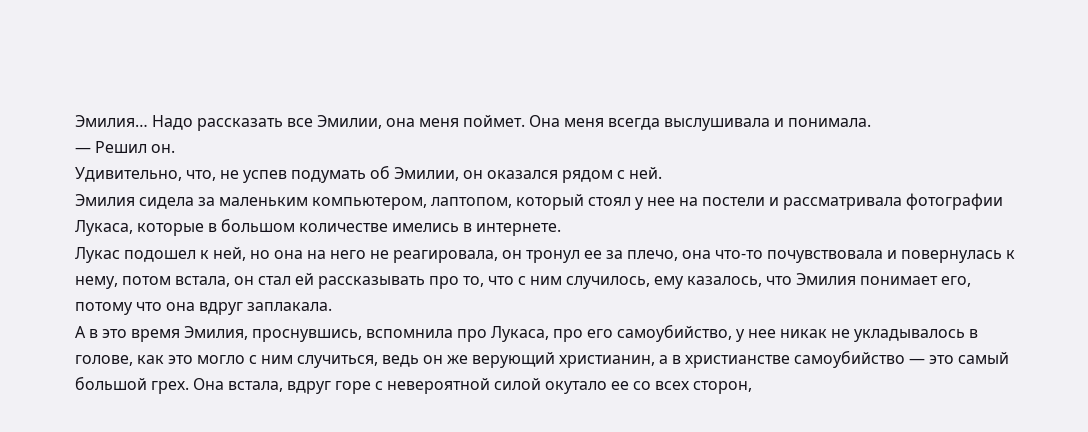Эмилия… Надо рассказать все Эмилии, она меня поймет. Она меня всегда выслушивала и понимала.
— Решил он.
Удивительно, что, не успев подумать об Эмилии, он оказался рядом с ней.
Эмилия сидела за маленьким компьютером, лаптопом, который стоял у нее на постели и рассматривала фотографии Лукаса, которые в большом количестве имелись в интернете.
Лукас подошел к ней, но она на него не реагировала, он тронул ее за плечо, она что-то почувствовала и повернулась к нему, потом встала, он стал ей рассказывать про то, что с ним случилось, ему казалось, что Эмилия понимает его, потому что она вдруг заплакала.
А в это время Эмилия, проснувшись, вспомнила про Лукаса, про его самоубийство, у нее никак не укладывалось в голове, как это могло с ним случиться, ведь он же верующий христианин, а в христианстве самоубийство — это самый большой грех. Она встала, вдруг горе с невероятной силой окутало ее со всех сторон,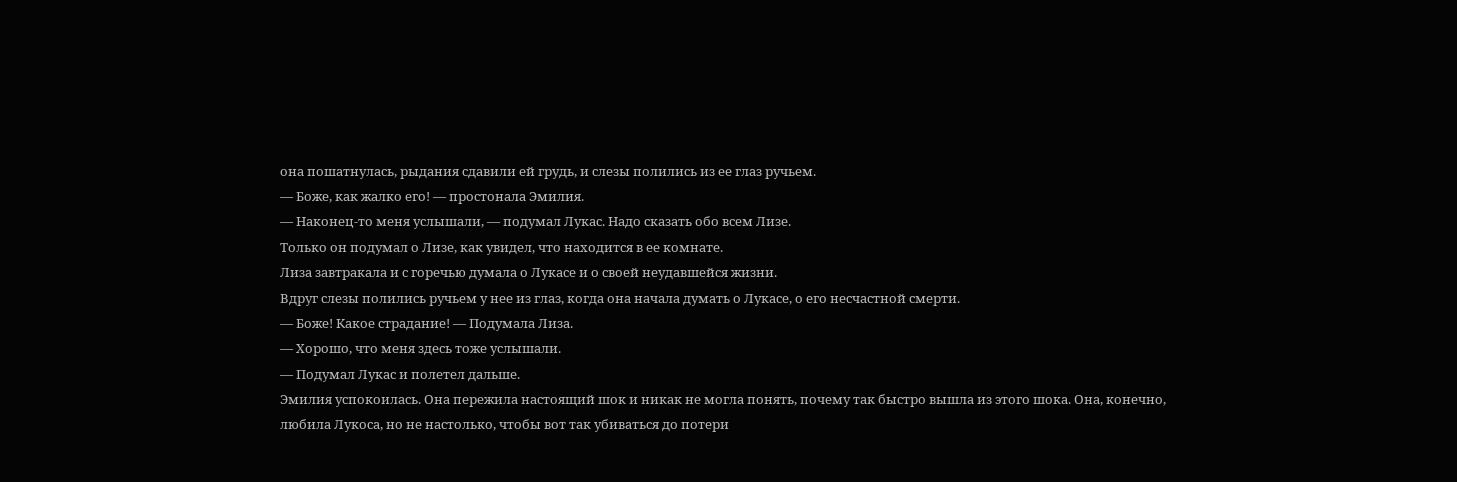она пошатнулась, рыдания сдавили ей грудь, и слезы полились из ее глаз ручьем.
— Боже, как жалко его! — простонала Эмилия.
— Наконец-то меня услышали, — подумал Лукас. Надо сказать обо всем Лизе.
Только он подумал о Лизе, как увидел, что находится в ее комнате.
Лиза завтракала и с горечью думала о Лукасе и о своей неудавшейся жизни.
Вдруг слезы полились ручьем у нее из глаз, когда она начала думать о Лукасе, о его несчастной смерти.
— Боже! Какое страдание! — Подумала Лиза.
— Хорошо, что меня здесь тоже услышали.
— Подумал Лукас и полетел дальше.
Эмилия успокоилась. Она пережила настоящий шок и никак не могла понять, почему так быстро вышла из этого шока. Она, конечно, любила Лукоса, но не настолько, чтобы вот так убиваться до потери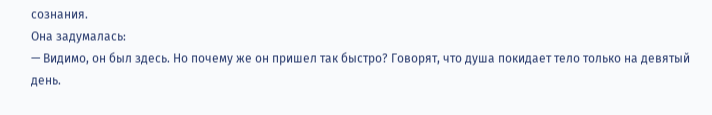сознания.
Она задумалась:
— Видимо, он был здесь. Но почему же он пришел так быстро? Говорят, что душа покидает тело только на девятый день.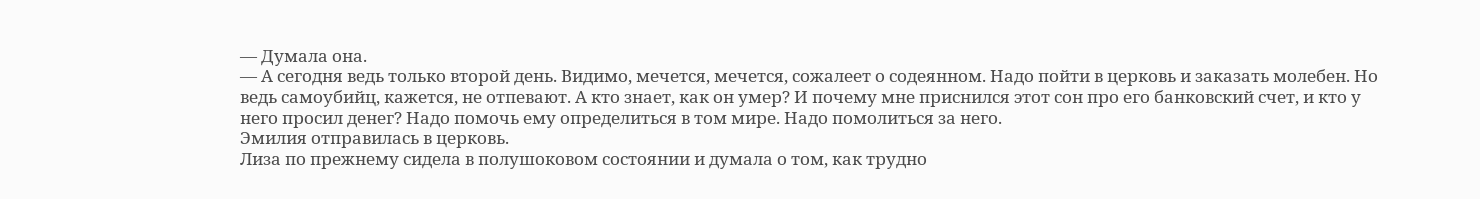— Думала она.
— А сегодня ведь только второй день. Видимо, мечется, мечется, сожалеет о содеянном. Надо пойти в церковь и заказать молебен. Но ведь самоубийц, кажется, не отпевают. А кто знает, как он умер? И почему мне приснился этот сон про его банковский счет, и кто у него просил денег? Надо помочь ему определиться в том мире. Надо помолиться за него.
Эмилия отправилась в церковь.
Лиза по прежнему сидела в полушоковом состоянии и думала о том, как трудно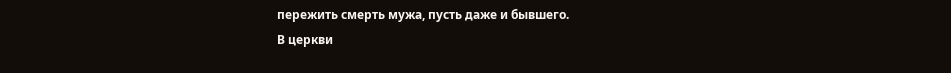пережить смерть мужа, пусть даже и бывшего.
В церкви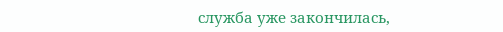служба уже закончилась,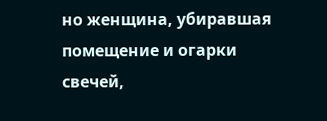но женщина, убиравшая помещение и огарки свечей,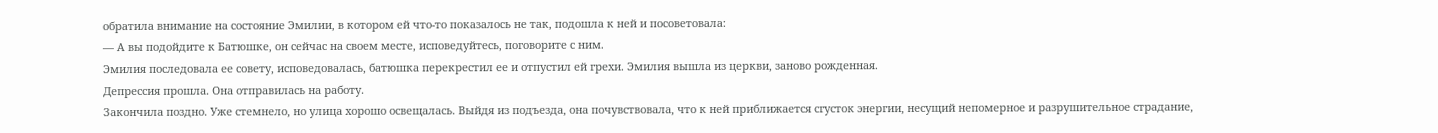обратила внимание на состояние Эмилии, в котором ей что-то показалось не так, подошла к ней и посоветовала:
— А вы подойдите к Батюшке, он сейчас на своем месте, исповедуйтесь, поговорите с ним.
Эмилия последовала ее совету, исповедовалась, батюшка перекрестил ее и отпустил ей грехи. Эмилия вышла из церкви, заново рожденная.
Депрессия прошла. Она отправилась на работу.
Закончила поздно. Уже стемнело, но улица хорошо освещалась. Выйдя из подъезда, она почувствовала, что к ней приближается сгусток энергии, несущий непомерное и разрушительное страдание,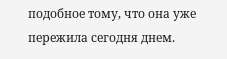подобное тому, что она уже пережила сегодня днем.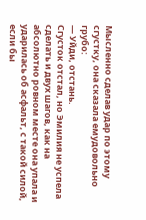Мысленно сделав удар по этому сгустку, она сказала емудовольно грубо:
— Уйди, отстань.
Сгусток отстал, но Эмилия не успела сделать и двух шагов, как на абсолютно ровном месте она упала и ударилась об асфальт, с такой силой, если бы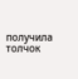получила толчок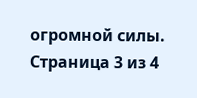огромной силы.
Страница 3 из 4